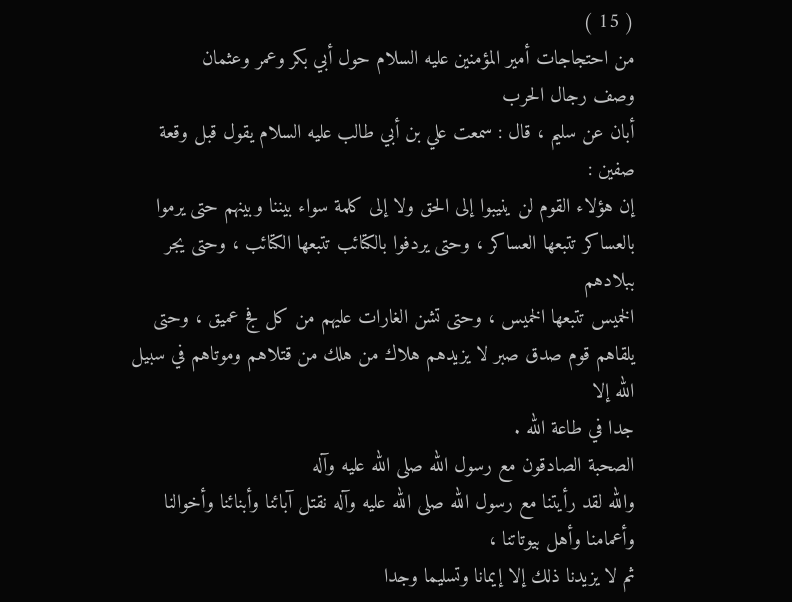( 15 )
من احتجاجات أمير المؤمنين عليه السلام حول أبي بكر وعمر وعثمان
وصف رجال الحرب
أبان عن سليم ، قال : سمعت علي بن أبي طالب عليه السلام يقول قبل وقعة صفين :
إن هؤلاء القوم لن ينيبوا إلى الحق ولا إلى كلمة سواء بيننا وبينهم حتى يرموا
بالعساكر تتبعها العساكر ، وحتى يردفوا بالكتائب تتبعها الكتائب ، وحتى يجر ببلادهم
الخميس تتبعها الخميس ، وحتى تشن الغارات عليهم من كل فج عميق ، وحتى
يلقاهم قوم صدق صبر لا يزيدهم هلاك من هلك من قتلاهم وموتاهم في سبيل الله إلا
جدا في طاعة الله .
الصحبة الصادقون مع رسول الله صلى الله عليه وآله
والله لقد رأيتنا مع رسول الله صلى الله عليه وآله نقتل آبائنا وأبنائنا وأخوالنا وأعمامنا وأهل بيوتاتنا ،
ثم لا يزيدنا ذلك إلا إيمانا وتسليما وجدا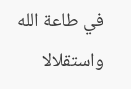في طاعة الله واستقلالا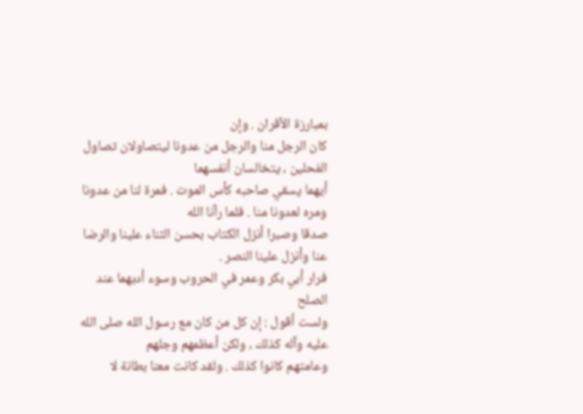بمبارزة الأقران . وإن
كان الرجل منا والرجل من عدونا ليتصاولان تصاول الفحلين ، يتخالسان أنفسهما
أيهما يسقي صاحبه كأس الموت . فمرة لنا من عدونا ومره لعدونا منا . فلما رآنا الله
صدقا وصبرا أنزل الكتاب بحسن الثناء علينا والرضا عنا وأنزل علينا النصر .
فرار أبي بكر وعمر في الحروب وسوء أدبهما عند الصلح
ولست أقول : إن كل من كان مع رسول الله صلى الله عليه وآله كذلك ، ولكن أعظمهم وجلهم
وعامتهم كانوا كذلك . ولقد كانت معنا بطانة لا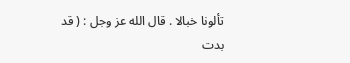تألونا خبالا . قال الله عز وجل : ( قد بدت